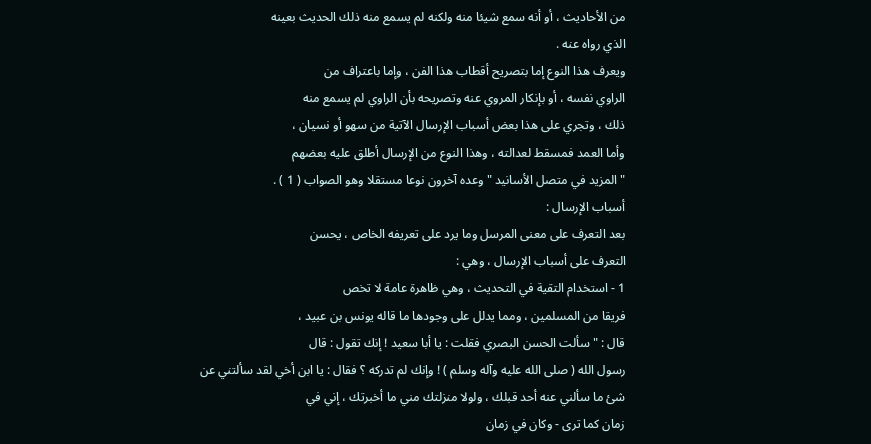من الأحاديث ، أو أنه سمع شيئا منه ولكنه لم يسمع منه ذلك الحديث بعينه
الذي رواه عنه .
ويعرف هذا النوع إما بتصريح أقطاب هذا الفن ، وإما باعتراف من
الراوي نفسه ، أو بإنكار المروي عنه وتصريحه بأن الراوي لم يسمع منه
ذلك ، وتجري على هذا بعض أسباب الإرسال الآتية من سهو أو نسيان ،
وأما العمد فمسقط لعدالته ، وهذا النوع من الإرسال أطلق عليه بعضهم
" المزيد في متصل الأسانيد " وعده آخرون نوعا مستقلا وهو الصواب ( 1 ) .
أسباب الإرسال :
بعد التعرف على معنى المرسل وما يرد على تعريفه الخاص ، يحسن
التعرف على أسباب الإرسال ، وهي :
1 - استخدام التقية في التحديث ، وهي ظاهرة عامة لا تخص
فريقا من المسلمين ، ومما يدلل على وجودها ما قاله يونس بن عبيد ،
قال : " سألت الحسن البصري فقلت : يا أبا سعيد ! إنك تقول : قال
رسول الله ( صلى الله عليه وآله وسلم ) ! وإنك لم تدركه ؟ فقال : يا ابن أخي لقد سألتني عن
شئ ما سألني عنه أحد قبلك ، ولولا منزلتك مني ما أخبرتك ، إني في
زمان كما ترى - وكان في زمان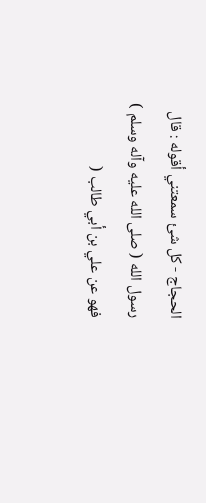الحجاج - كل شئ سمعتني أقوله : قال
رسول الله ( صلى الله عليه وآله وسلم ) فهو عن علي بن أبي طالب (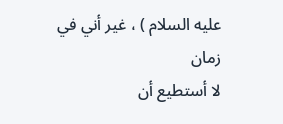عليه السلام ) ، غير أني في زمان
لا أستطيع أن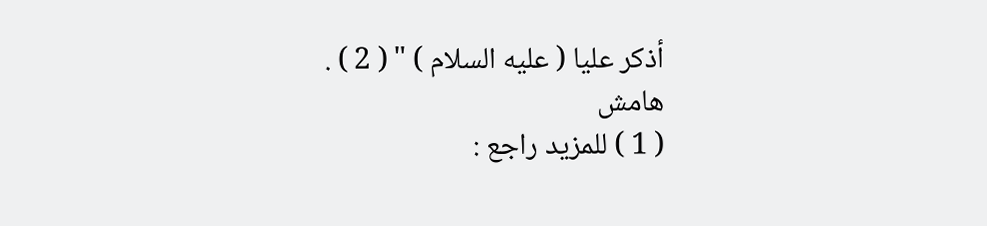أذكر عليا ( عليه السلام ) " ( 2 ) .
هامش
( 1 ) للمزيد راجع :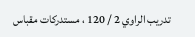تدريب الراوي 2 / 120 ، مستدركات مقباس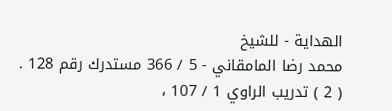الهداية - للشيخ
محمد رضا المامقاني - 5 / 366 مستدرك رقم 128 .
( 2 ) تدريب الراوي 1 / 107 ،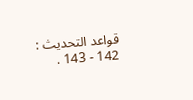قواعد التحديث : 142 - 143 .